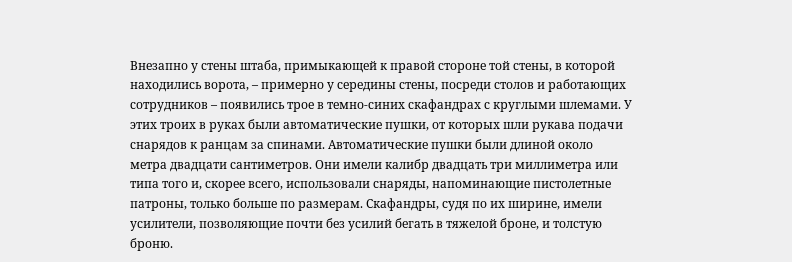Внезапно у стены штаба, примыкающей к правой стороне той стены, в которой находились ворота, – примерно у середины стены, посреди столов и работающих сотрудников – появились трое в темно-синих скафандрах с круглыми шлемами. У этих троих в руках были автоматические пушки, от которых шли рукава подачи снарядов к ранцам за спинами. Автоматические пушки были длиной около метра двадцати сантиметров. Они имели калибр двадцать три миллиметра или типа того и, скорее всего, использовали снаряды, напоминающие пистолетные патроны, только больше по размерам. Скафандры, судя по их ширине, имели усилители, позволяющие почти без усилий бегать в тяжелой броне, и толстую броню.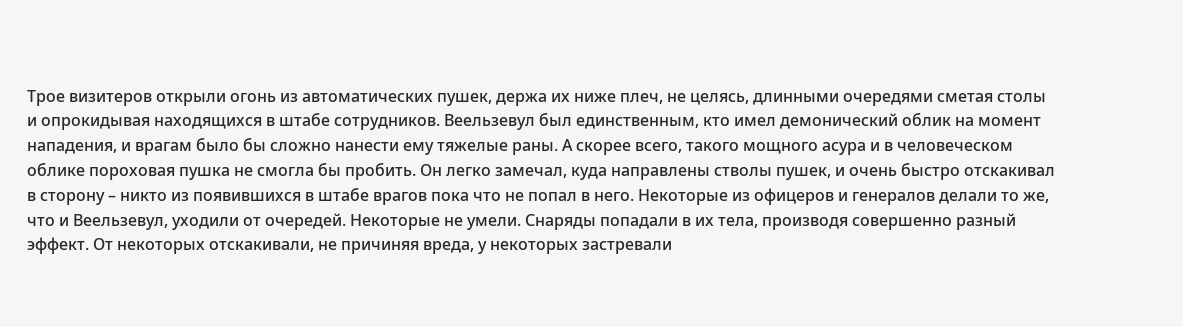Трое визитеров открыли огонь из автоматических пушек, держа их ниже плеч, не целясь, длинными очередями сметая столы и опрокидывая находящихся в штабе сотрудников. Веельзевул был единственным, кто имел демонический облик на момент нападения, и врагам было бы сложно нанести ему тяжелые раны. А скорее всего, такого мощного асура и в человеческом облике пороховая пушка не смогла бы пробить. Он легко замечал, куда направлены стволы пушек, и очень быстро отскакивал в сторону – никто из появившихся в штабе врагов пока что не попал в него. Некоторые из офицеров и генералов делали то же, что и Веельзевул, уходили от очередей. Некоторые не умели. Снаряды попадали в их тела, производя совершенно разный эффект. От некоторых отскакивали, не причиняя вреда, у некоторых застревали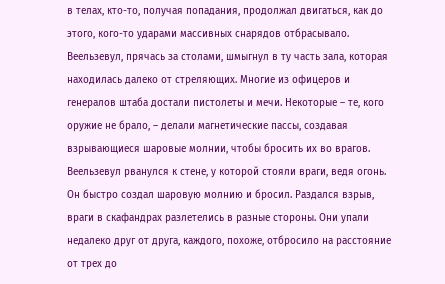в телах, кто-то, получая попадания, продолжал двигаться, как до этого, кого-то ударами массивных снарядов отбрасывало.
Веельзевул, прячась за столами, шмыгнул в ту часть зала, которая находилась далеко от стреляющих. Многие из офицеров и генералов штаба достали пистолеты и мечи. Некоторые – те, кого оружие не брало, – делали магнетические пассы, создавая взрывающиеся шаровые молнии, чтобы бросить их во врагов. Веельзевул рванулся к стене, у которой стояли враги, ведя огонь. Он быстро создал шаровую молнию и бросил. Раздался взрыв, враги в скафандрах разлетелись в разные стороны. Они упали недалеко друг от друга, каждого, похоже, отбросило на расстояние от трех до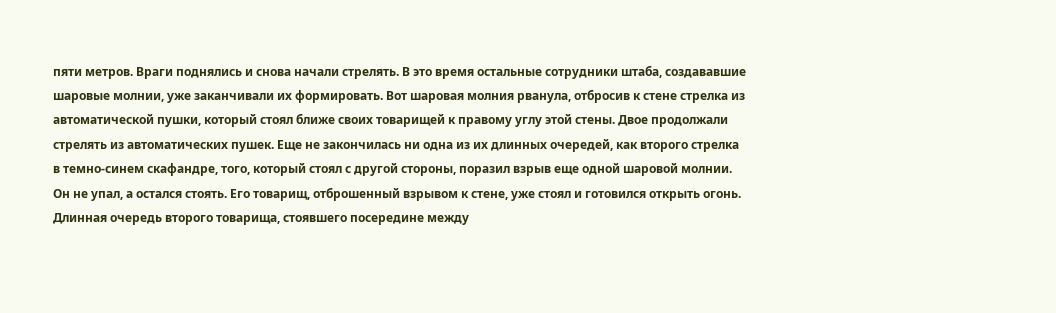пяти метров. Враги поднялись и снова начали стрелять. В это время остальные сотрудники штаба, создававшие шаровые молнии, уже заканчивали их формировать. Вот шаровая молния рванула, отбросив к стене стрелка из автоматической пушки, который стоял ближе своих товарищей к правому углу этой стены. Двое продолжали стрелять из автоматических пушек. Еще не закончилась ни одна из их длинных очередей, как второго стрелка в темно-синем скафандре, того, который стоял с другой стороны, поразил взрыв еще одной шаровой молнии. Он не упал, а остался стоять. Его товарищ, отброшенный взрывом к стене, уже стоял и готовился открыть огонь. Длинная очередь второго товарища, стоявшего посередине между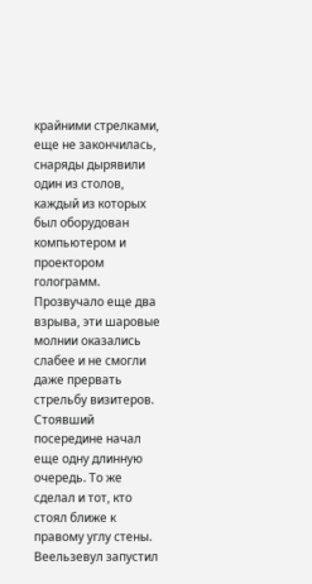крайними стрелками, еще не закончилась, снаряды дырявили один из столов, каждый из которых был оборудован компьютером и проектором голограмм. Прозвучало еще два взрыва, эти шаровые молнии оказались слабее и не смогли даже прервать стрельбу визитеров. Стоявший посередине начал еще одну длинную очередь. То же сделал и тот, кто стоял ближе к правому углу стены. Веельзевул запустил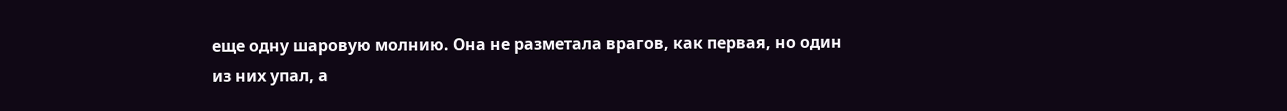еще одну шаровую молнию. Она не разметала врагов, как первая, но один из них упал, а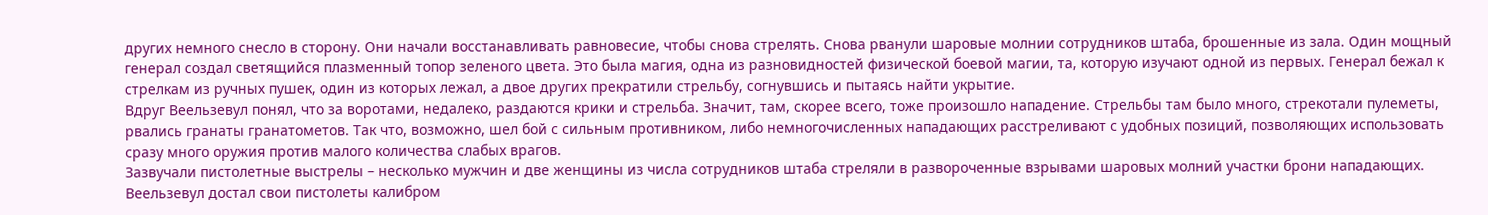других немного снесло в сторону. Они начали восстанавливать равновесие, чтобы снова стрелять. Снова рванули шаровые молнии сотрудников штаба, брошенные из зала. Один мощный генерал создал светящийся плазменный топор зеленого цвета. Это была магия, одна из разновидностей физической боевой магии, та, которую изучают одной из первых. Генерал бежал к стрелкам из ручных пушек, один из которых лежал, а двое других прекратили стрельбу, согнувшись и пытаясь найти укрытие.
Вдруг Веельзевул понял, что за воротами, недалеко, раздаются крики и стрельба. Значит, там, скорее всего, тоже произошло нападение. Стрельбы там было много, стрекотали пулеметы, рвались гранаты гранатометов. Так что, возможно, шел бой с сильным противником, либо немногочисленных нападающих расстреливают с удобных позиций, позволяющих использовать сразу много оружия против малого количества слабых врагов.
Зазвучали пистолетные выстрелы – несколько мужчин и две женщины из числа сотрудников штаба стреляли в развороченные взрывами шаровых молний участки брони нападающих. Веельзевул достал свои пистолеты калибром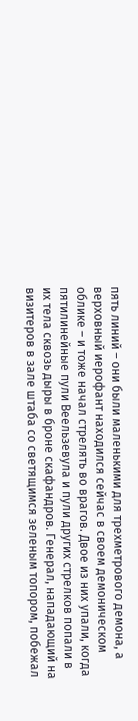пять линий – они были маленькими для трехметрового демона, а верховный иерофант находился сейчас в своем демоническом облике – и тоже начал стрелять во врагов. Двое из них упали, когда пятилинейные пули Веельзевула и пули других стрелков попали в их тела сквозь дыры в броне скафандров. Генерал, нападающий на визитеров в зале штаба со светящимся зеленым топором, побежал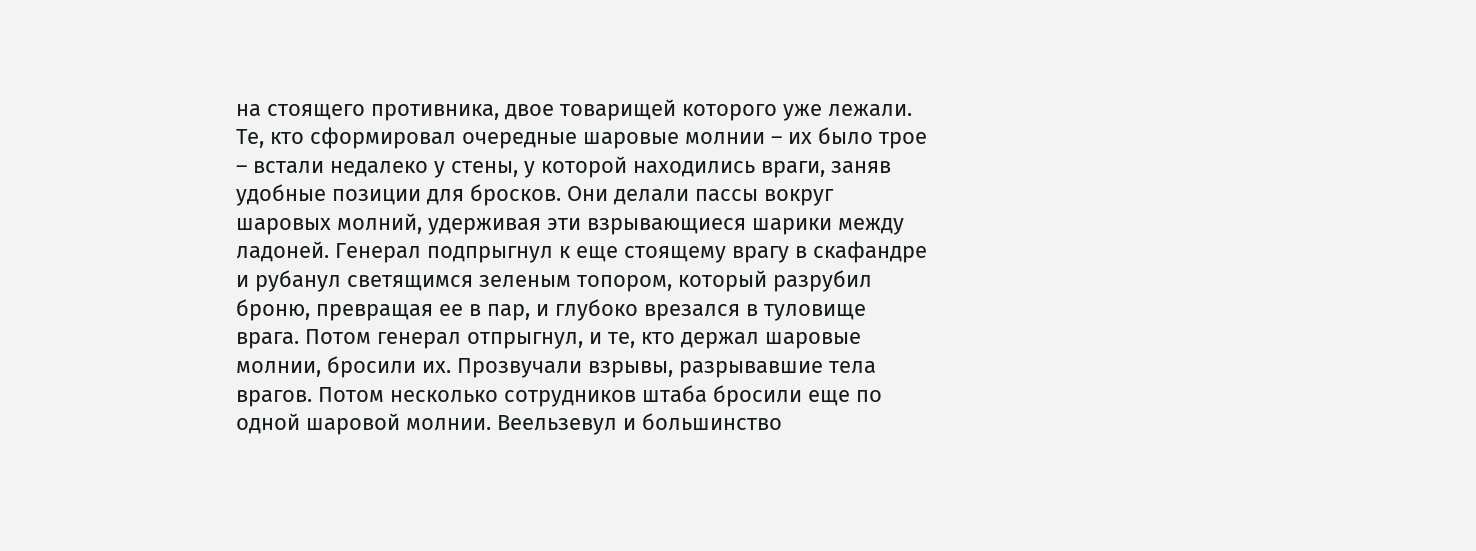на стоящего противника, двое товарищей которого уже лежали. Те, кто сформировал очередные шаровые молнии – их было трое – встали недалеко у стены, у которой находились враги, заняв удобные позиции для бросков. Они делали пассы вокруг шаровых молний, удерживая эти взрывающиеся шарики между ладоней. Генерал подпрыгнул к еще стоящему врагу в скафандре и рубанул светящимся зеленым топором, который разрубил броню, превращая ее в пар, и глубоко врезался в туловище врага. Потом генерал отпрыгнул, и те, кто держал шаровые молнии, бросили их. Прозвучали взрывы, разрывавшие тела врагов. Потом несколько сотрудников штаба бросили еще по одной шаровой молнии. Веельзевул и большинство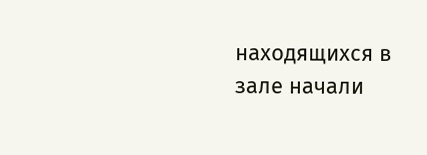находящихся в зале начали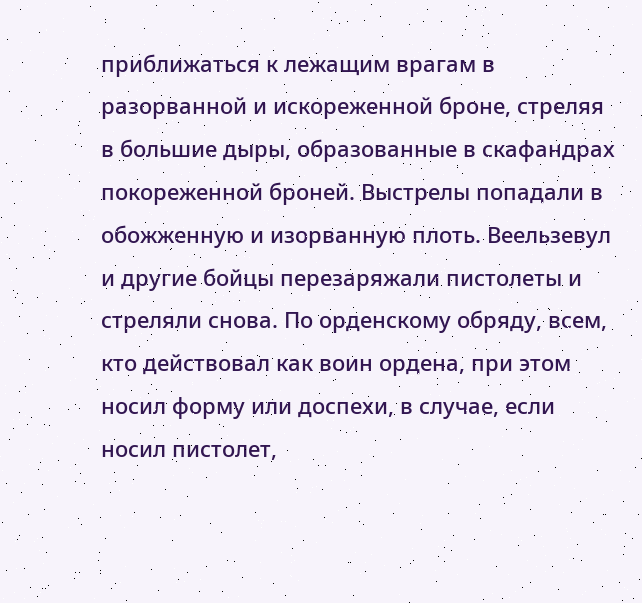приближаться к лежащим врагам в разорванной и искореженной броне, стреляя в большие дыры, образованные в скафандрах покореженной броней. Выстрелы попадали в обожженную и изорванную плоть. Веельзевул и другие бойцы перезаряжали пистолеты и стреляли снова. По орденскому обряду, всем, кто действовал как воин ордена, при этом носил форму или доспехи, в случае, если носил пистолет,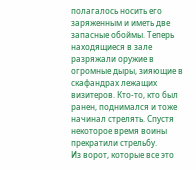полагалось носить его заряженным и иметь две запасные обоймы. Теперь находящиеся в зале разряжали оружие в огромные дыры, зияющие в скафандрах лежащих визитеров. Кто-то, кто был ранен, поднимался и тоже начинал стрелять. Спустя некоторое время воины прекратили стрельбу.
Из ворот, которые все это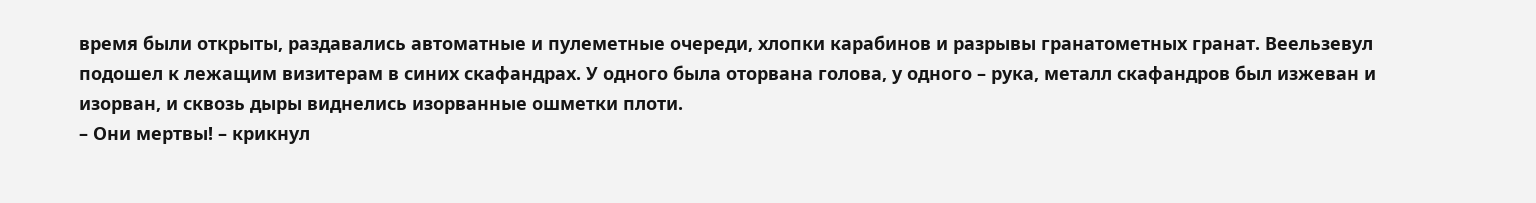время были открыты, раздавались автоматные и пулеметные очереди, хлопки карабинов и разрывы гранатометных гранат. Веельзевул подошел к лежащим визитерам в синих скафандрах. У одного была оторвана голова, у одного – рука, металл скафандров был изжеван и изорван, и сквозь дыры виднелись изорванные ошметки плоти.
– Они мертвы! – крикнул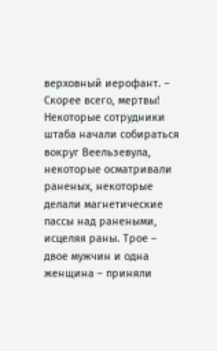верховный иерофант. – Скорее всего, мертвы!
Некоторые сотрудники штаба начали собираться вокруг Веельзевула, некоторые осматривали раненых, некоторые делали магнетические пассы над ранеными, исцеляя раны. Трое – двое мужчин и одна женщина – приняли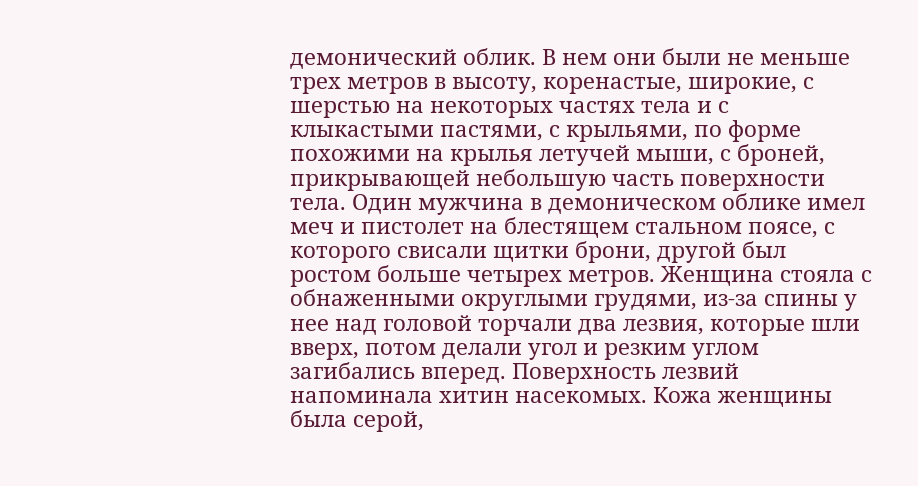демонический облик. В нем они были не меньше трех метров в высоту, коренастые, широкие, с шерстью на некоторых частях тела и с клыкастыми пастями, с крыльями, по форме похожими на крылья летучей мыши, с броней, прикрывающей небольшую часть поверхности тела. Один мужчина в демоническом облике имел меч и пистолет на блестящем стальном поясе, с которого свисали щитки брони, другой был ростом больше четырех метров. Женщина стояла с обнаженными округлыми грудями, из-за спины у нее над головой торчали два лезвия, которые шли вверх, потом делали угол и резким углом загибались вперед. Поверхность лезвий напоминала хитин насекомых. Кожа женщины была серой,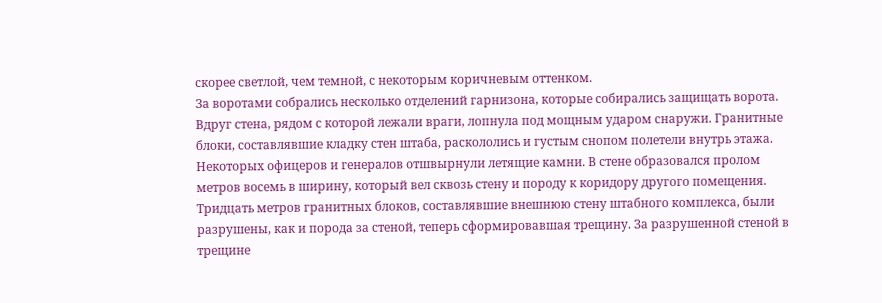скорее светлой, чем темной, с некоторым коричневым оттенком.
За воротами собрались несколько отделений гарнизона, которые собирались защищать ворота.
Вдруг стена, рядом с которой лежали враги, лопнула под мощным ударом снаружи. Гранитные блоки, составлявшие кладку стен штаба, раскололись и густым снопом полетели внутрь этажа. Некоторых офицеров и генералов отшвырнули летящие камни. В стене образовался пролом метров восемь в ширину, который вел сквозь стену и породу к коридору другого помещения. Тридцать метров гранитных блоков, составлявшие внешнюю стену штабного комплекса, были разрушены, как и порода за стеной, теперь сформировавшая трещину. За разрушенной стеной в трещине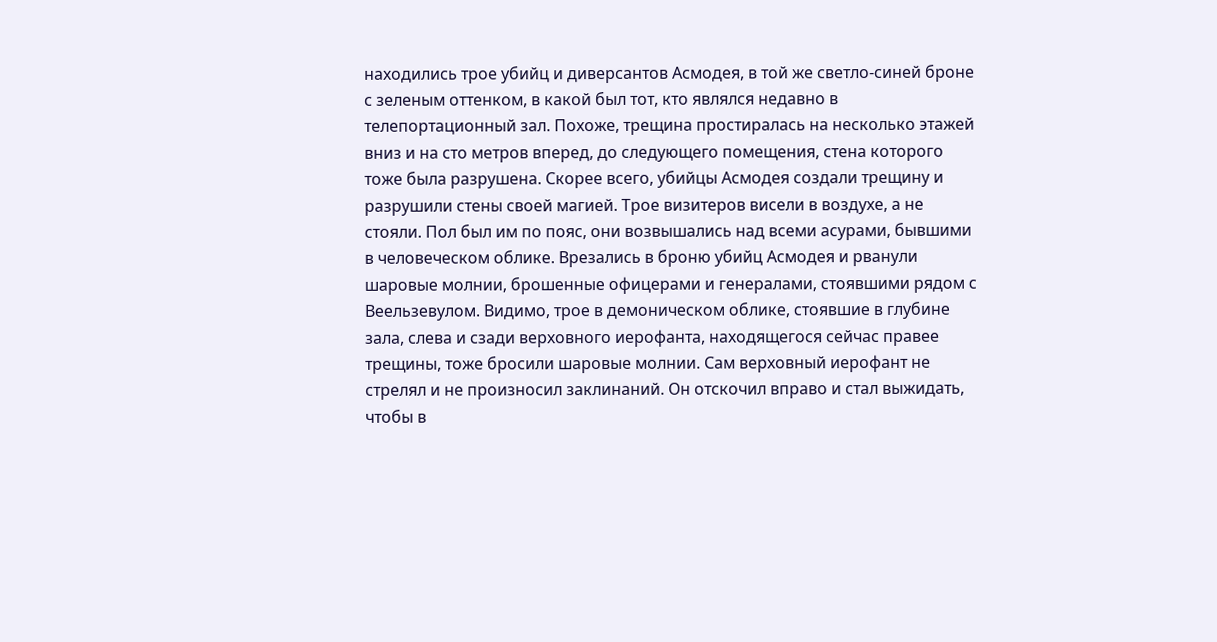находились трое убийц и диверсантов Асмодея, в той же светло-синей броне с зеленым оттенком, в какой был тот, кто являлся недавно в телепортационный зал. Похоже, трещина простиралась на несколько этажей вниз и на сто метров вперед, до следующего помещения, стена которого тоже была разрушена. Скорее всего, убийцы Асмодея создали трещину и разрушили стены своей магией. Трое визитеров висели в воздухе, а не стояли. Пол был им по пояс, они возвышались над всеми асурами, бывшими в человеческом облике. Врезались в броню убийц Асмодея и рванули шаровые молнии, брошенные офицерами и генералами, стоявшими рядом с Веельзевулом. Видимо, трое в демоническом облике, стоявшие в глубине зала, слева и сзади верховного иерофанта, находящегося сейчас правее трещины, тоже бросили шаровые молнии. Сам верховный иерофант не стрелял и не произносил заклинаний. Он отскочил вправо и стал выжидать, чтобы в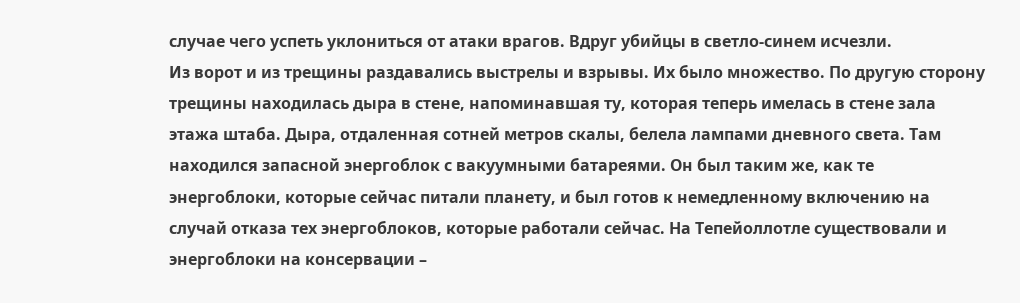случае чего успеть уклониться от атаки врагов. Вдруг убийцы в светло-синем исчезли.
Из ворот и из трещины раздавались выстрелы и взрывы. Их было множество. По другую сторону трещины находилась дыра в стене, напоминавшая ту, которая теперь имелась в стене зала этажа штаба. Дыра, отдаленная сотней метров скалы, белела лампами дневного света. Там находился запасной энергоблок с вакуумными батареями. Он был таким же, как те энергоблоки, которые сейчас питали планету, и был готов к немедленному включению на случай отказа тех энергоблоков, которые работали сейчас. На Тепейоллотле существовали и энергоблоки на консервации –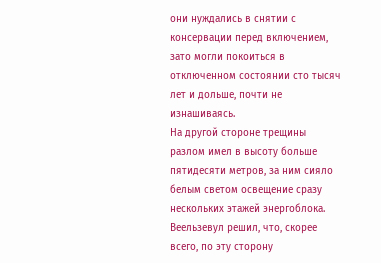они нуждались в снятии с консервации перед включением, зато могли покоиться в отключенном состоянии сто тысяч лет и дольше, почти не изнашиваясь.
На другой стороне трещины разлом имел в высоту больше пятидесяти метров, за ним сияло белым светом освещение сразу нескольких этажей энергоблока. Веельзевул решил, что, скорее всего, по эту сторону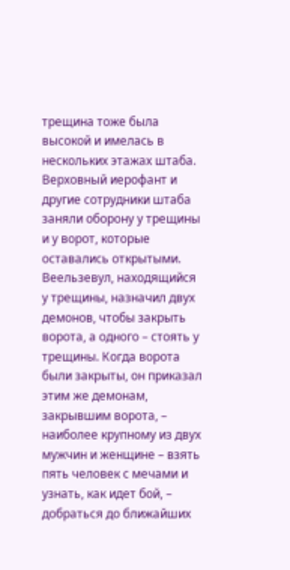трещина тоже была высокой и имелась в нескольких этажах штаба.
Верховный иерофант и другие сотрудники штаба заняли оборону у трещины и у ворот, которые оставались открытыми. Веельзевул, находящийся у трещины, назначил двух демонов, чтобы закрыть ворота, а одного – стоять у трещины. Когда ворота были закрыты, он приказал этим же демонам, закрывшим ворота, – наиболее крупному из двух мужчин и женщине – взять пять человек с мечами и узнать, как идет бой, – добраться до ближайших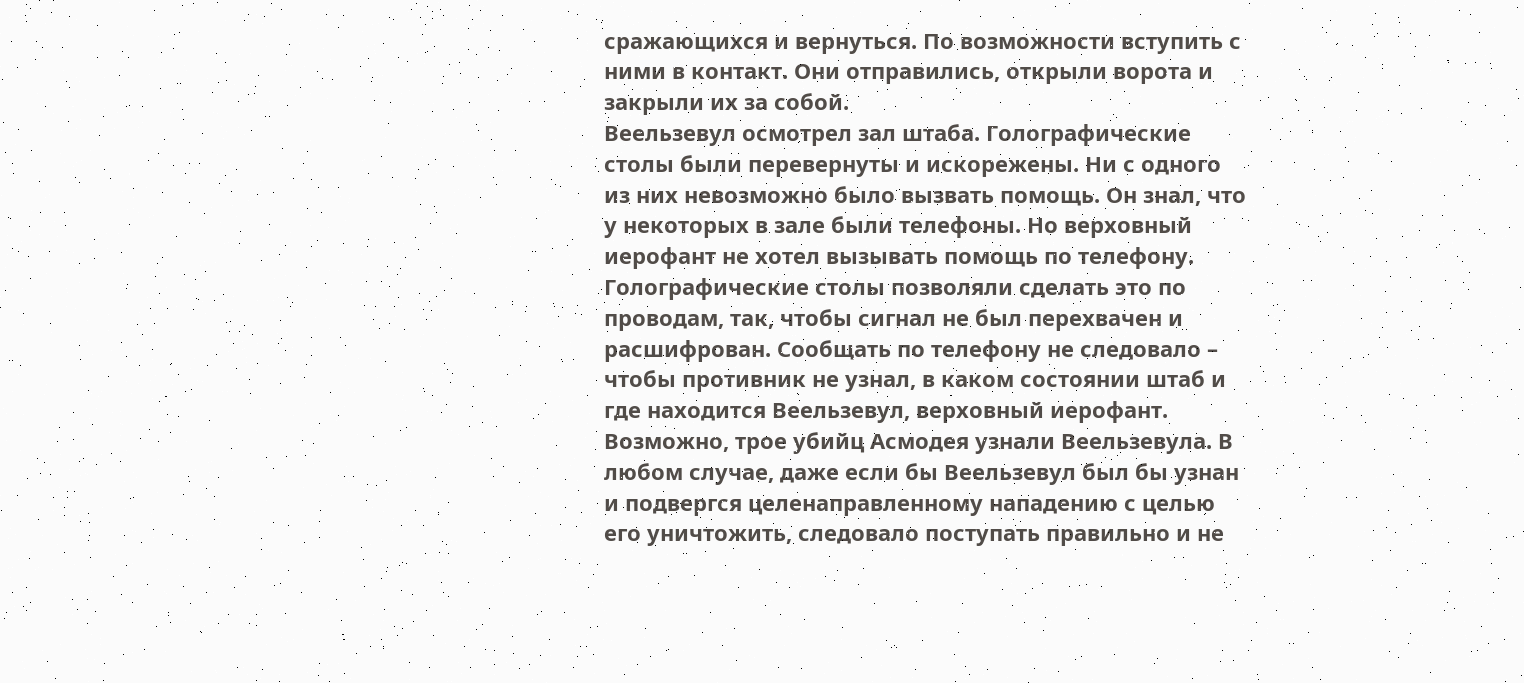сражающихся и вернуться. По возможности вступить с ними в контакт. Они отправились, открыли ворота и закрыли их за собой.
Веельзевул осмотрел зал штаба. Голографические столы были перевернуты и искорежены. Ни с одного из них невозможно было вызвать помощь. Он знал, что у некоторых в зале были телефоны. Но верховный иерофант не хотел вызывать помощь по телефону. Голографические столы позволяли сделать это по проводам, так, чтобы сигнал не был перехвачен и расшифрован. Сообщать по телефону не следовало – чтобы противник не узнал, в каком состоянии штаб и где находится Веельзевул, верховный иерофант. Возможно, трое убийц Асмодея узнали Веельзевула. В любом случае, даже если бы Веельзевул был бы узнан и подвергся целенаправленному нападению с целью его уничтожить, следовало поступать правильно и не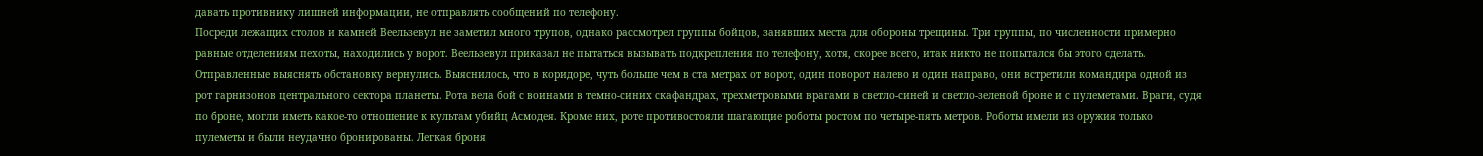давать противнику лишней информации, не отправлять сообщений по телефону.
Посреди лежащих столов и камней Веельзевул не заметил много трупов, однако рассмотрел группы бойцов, занявших места для обороны трещины. Три группы, по численности примерно равные отделениям пехоты, находились у ворот. Веельзевул приказал не пытаться вызывать подкрепления по телефону, хотя, скорее всего, итак никто не попытался бы этого сделать.
Отправленные выяснять обстановку вернулись. Выяснилось, что в коридоре, чуть больше чем в ста метрах от ворот, один поворот налево и один направо, они встретили командира одной из рот гарнизонов центрального сектора планеты. Рота вела бой с воинами в темно-синих скафандрах, трехметровыми врагами в светло-синей и светло-зеленой броне и с пулеметами. Враги, судя по броне, могли иметь какое-то отношение к культам убийц Асмодея. Кроме них, роте противостояли шагающие роботы ростом по четыре-пять метров. Роботы имели из оружия только пулеметы и были неудачно бронированы. Легкая броня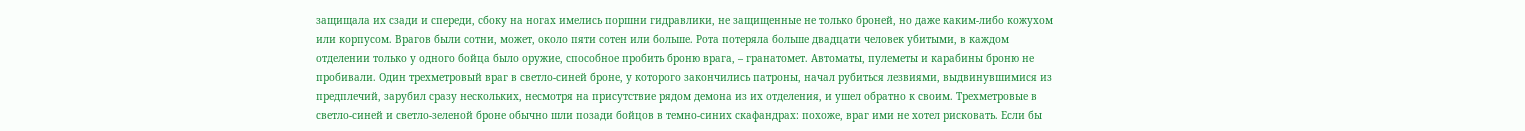защищала их сзади и спереди, сбоку на ногах имелись поршни гидравлики, не защищенные не только броней, но даже каким-либо кожухом или корпусом. Врагов были сотни, может, около пяти сотен или больше. Рота потеряла больше двадцати человек убитыми, в каждом отделении только у одного бойца было оружие, способное пробить броню врага, – гранатомет. Автоматы, пулеметы и карабины броню не пробивали. Один трехметровый враг в светло-синей броне, у которого закончились патроны, начал рубиться лезвиями, выдвинувшимися из предплечий, зарубил сразу нескольких, несмотря на присутствие рядом демона из их отделения, и ушел обратно к своим. Трехметровые в светло-синей и светло-зеленой броне обычно шли позади бойцов в темно-синих скафандрах: похоже, враг ими не хотел рисковать. Если бы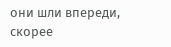они шли впереди, скорее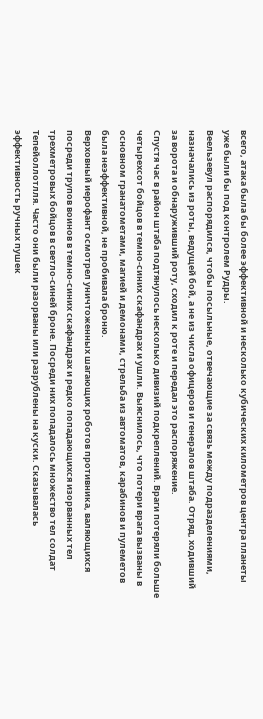всего, атака была бы более эффективной и несколько кубических километров центра планеты уже были бы под контролем Рудры.
Веельзевул распорядился, чтобы посыльные, отвечающие за связь между подразделениями, назначались из роты, ведущей бой, а не из числа офицеров и генералов штаба. Отряд, ходивший за ворота и обнаруживший роту, сходил к роте и передал это распоряжение.
Спустя час в район штаба подтянулось несколько дивизий подкреплений. Враги потеряли больше четырехсот бойцов в темно-синих скафандрах и ушли. Выяснилось, что потери врага вызваны в основном гранатометами, магией и демонами, стрельба из автоматов, карабинов и пулеметов была неэффективной, не пробивала броню.
Верховный иерофант осмотрел уничтоженных шагающих роботов противника, валяющихся посреди трупов воинов в темно-синих скафандрах и редко попадающихся изорванных тел трехметровых бойцов в светло-синей броне. Посреди них попадалось множество тел солдат Тепейоллотлля. Часто они были разорваны или разрублены на куски. Сказывалась эффективность ручных пушек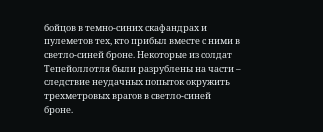бойцов в темно-синих скафандрах и пулеметов тех, кто прибыл вместе с ними в светло-синей броне. Некоторые из солдат Тепейоллотля были разрублены на части – следствие неудачных попыток окружить трехметровых врагов в светло-синей броне.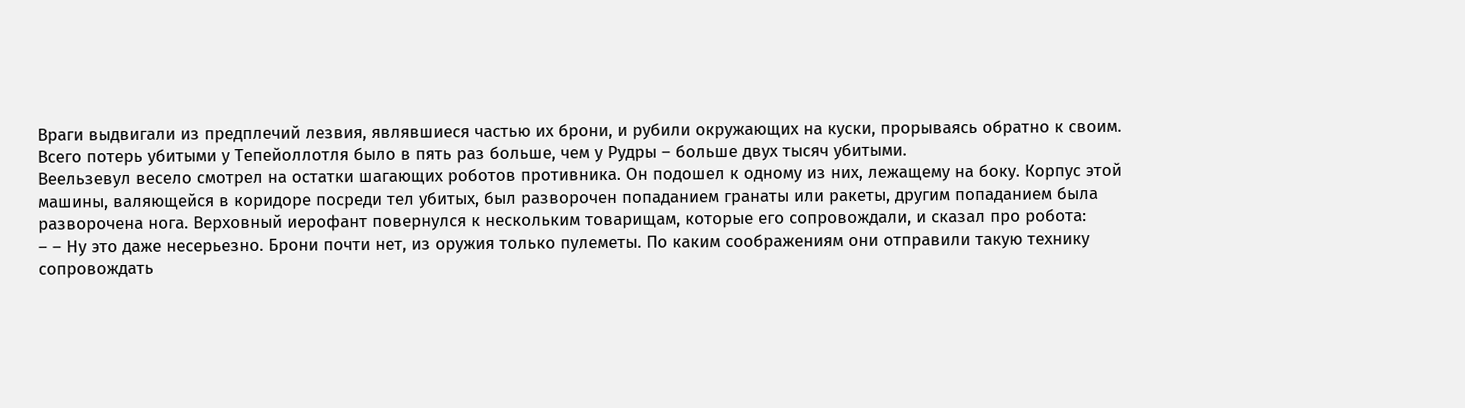Враги выдвигали из предплечий лезвия, являвшиеся частью их брони, и рубили окружающих на куски, прорываясь обратно к своим.
Всего потерь убитыми у Тепейоллотля было в пять раз больше, чем у Рудры – больше двух тысяч убитыми.
Веельзевул весело смотрел на остатки шагающих роботов противника. Он подошел к одному из них, лежащему на боку. Корпус этой машины, валяющейся в коридоре посреди тел убитых, был разворочен попаданием гранаты или ракеты, другим попаданием была разворочена нога. Верховный иерофант повернулся к нескольким товарищам, которые его сопровождали, и сказал про робота:
– – Ну это даже несерьезно. Брони почти нет, из оружия только пулеметы. По каким соображениям они отправили такую технику сопровождать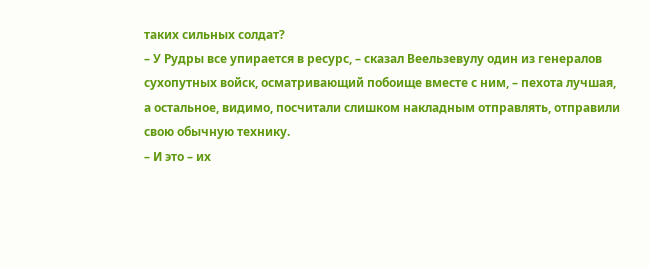таких сильных солдат?
– У Рудры все упирается в ресурс, – сказал Веельзевулу один из генералов сухопутных войск, осматривающий побоище вместе с ним, – пехота лучшая, а остальное, видимо, посчитали слишком накладным отправлять, отправили свою обычную технику.
– И это – их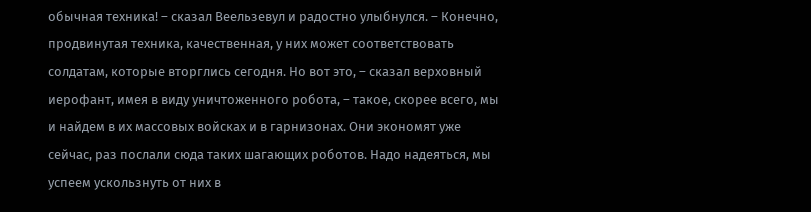обычная техника! – сказал Веельзевул и радостно улыбнулся. – Конечно, продвинутая техника, качественная, у них может соответствовать солдатам, которые вторглись сегодня. Но вот это, – сказал верховный иерофант, имея в виду уничтоженного робота, – такое, скорее всего, мы и найдем в их массовых войсках и в гарнизонах. Они экономят уже сейчас, раз послали сюда таких шагающих роботов. Надо надеяться, мы успеем ускользнуть от них в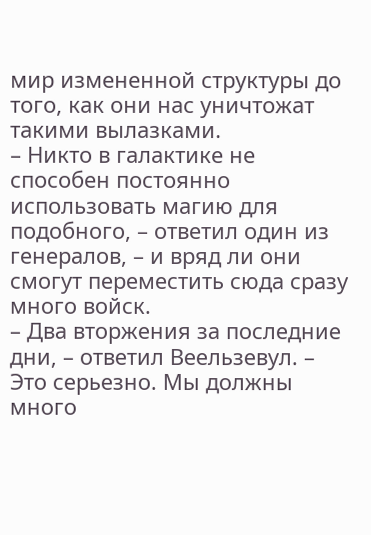мир измененной структуры до того, как они нас уничтожат такими вылазками.
– Никто в галактике не способен постоянно использовать магию для подобного, – ответил один из генералов, – и вряд ли они смогут переместить сюда сразу много войск.
– Два вторжения за последние дни, – ответил Веельзевул. – Это серьезно. Мы должны много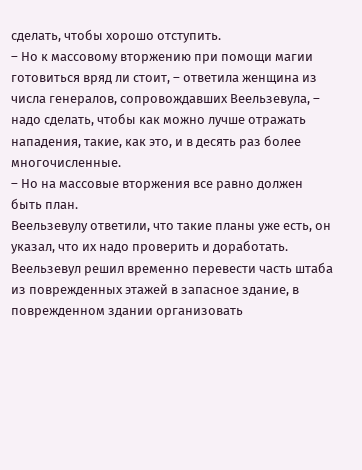сделать, чтобы хорошо отступить.
– Но к массовому вторжению при помощи магии готовиться вряд ли стоит, – ответила женщина из числа генералов, сопровождавших Веельзевула, – надо сделать, чтобы как можно лучше отражать нападения, такие, как это, и в десять раз более многочисленные.
– Но на массовые вторжения все равно должен быть план.
Веельзевулу ответили, что такие планы уже есть, он указал, что их надо проверить и доработать.
Веельзевул решил временно перевести часть штаба из поврежденных этажей в запасное здание, в поврежденном здании организовать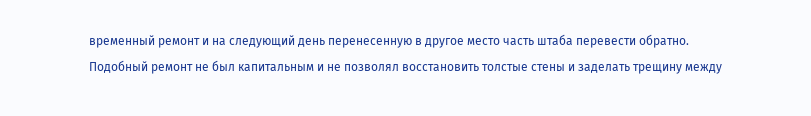временный ремонт и на следующий день перенесенную в другое место часть штаба перевести обратно. Подобный ремонт не был капитальным и не позволял восстановить толстые стены и заделать трещину между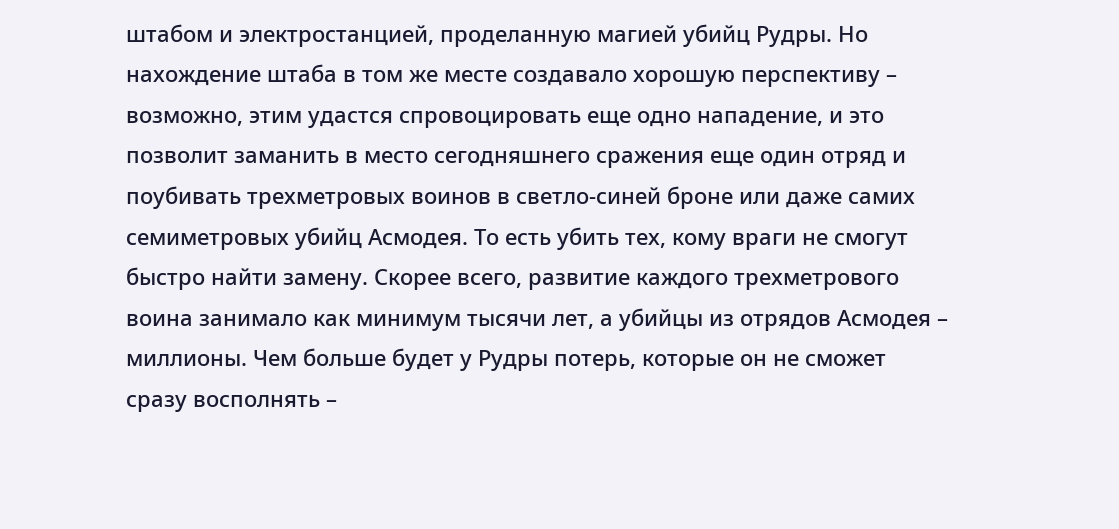штабом и электростанцией, проделанную магией убийц Рудры. Но нахождение штаба в том же месте создавало хорошую перспективу – возможно, этим удастся спровоцировать еще одно нападение, и это позволит заманить в место сегодняшнего сражения еще один отряд и поубивать трехметровых воинов в светло-синей броне или даже самих семиметровых убийц Асмодея. То есть убить тех, кому враги не смогут быстро найти замену. Скорее всего, развитие каждого трехметрового воина занимало как минимум тысячи лет, а убийцы из отрядов Асмодея – миллионы. Чем больше будет у Рудры потерь, которые он не сможет сразу восполнять –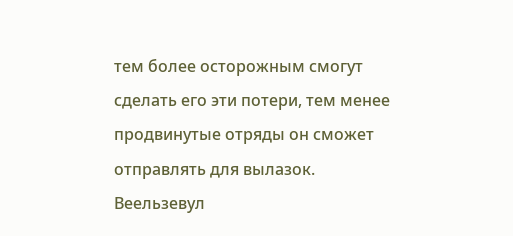тем более осторожным смогут сделать его эти потери, тем менее продвинутые отряды он сможет отправлять для вылазок. Веельзевул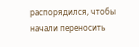распорядился, чтобы начали переносить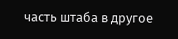часть штаба в другое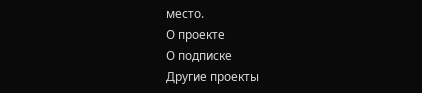место.
О проекте
О подписке
Другие проекты